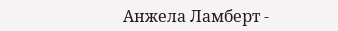Анжела Ламберт -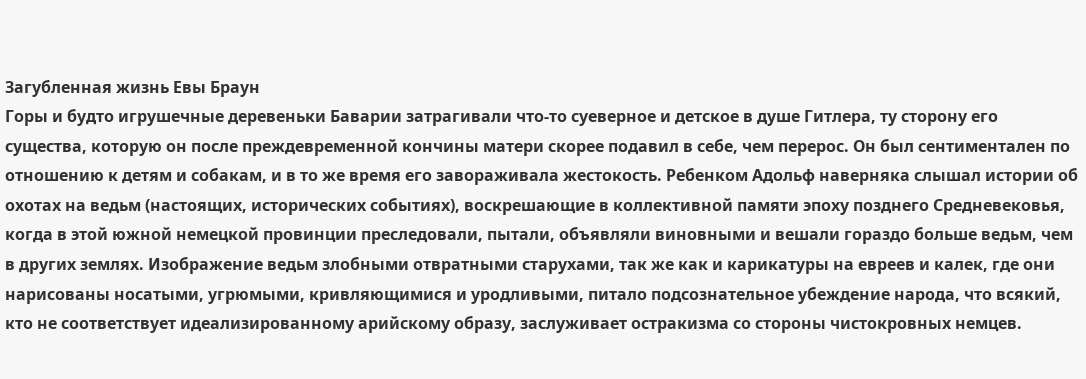Загубленная жизнь Евы Браун
Горы и будто игрушечные деревеньки Баварии затрагивали что-то суеверное и детское в душе Гитлера, ту сторону его существа, которую он после преждевременной кончины матери скорее подавил в себе, чем перерос. Он был сентиментален по отношению к детям и собакам, и в то же время его завораживала жестокость. Ребенком Адольф наверняка слышал истории об охотах на ведьм (настоящих, исторических событиях), воскрешающие в коллективной памяти эпоху позднего Средневековья, когда в этой южной немецкой провинции преследовали, пытали, объявляли виновными и вешали гораздо больше ведьм, чем в других землях. Изображение ведьм злобными отвратными старухами, так же как и карикатуры на евреев и калек, где они нарисованы носатыми, угрюмыми, кривляющимися и уродливыми, питало подсознательное убеждение народа, что всякий, кто не соответствует идеализированному арийскому образу, заслуживает остракизма со стороны чистокровных немцев.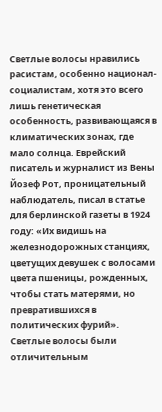Светлые волосы нравились расистам, особенно национал-социалистам, хотя это всего лишь генетическая особенность, развивающаяся в климатических зонах, где мало солнца. Еврейский писатель и журналист из Вены Йозеф Рот, проницательный наблюдатель, писал в статье для берлинской газеты в 1924 году: «Их видишь на железнодорожных станциях, цветущих девушек с волосами цвета пшеницы, рожденных, чтобы стать матерями, но превратившихся в политических фурий». Светлые волосы были отличительным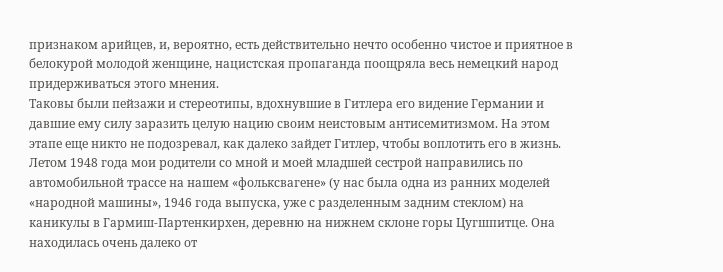признаком арийцев, и, вероятно, есть действительно нечто особенно чистое и приятное в белокурой молодой женщине, нацистская пропаганда поощряла весь немецкий народ придерживаться этого мнения.
Таковы были пейзажи и стереотипы, вдохнувшие в Гитлера его видение Германии и давшие ему силу заразить целую нацию своим неистовым антисемитизмом. На этом этапе еще никто не подозревал, как далеко зайдет Гитлер, чтобы воплотить его в жизнь.
Летом 1948 года мои родители со мной и моей младшей сестрой направились по автомобильной трассе на нашем «фольксвагене» (у нас была одна из ранних моделей «народной машины», 1946 года выпуска, уже с разделенным задним стеклом) на каникулы в Гармиш-Партенкирхен, деревню на нижнем склоне горы Цугшпитце. Она находилась очень далеко от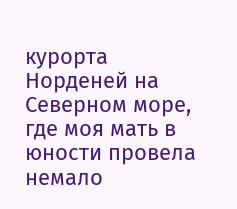курорта Норденей на Северном море, где моя мать в юности провела немало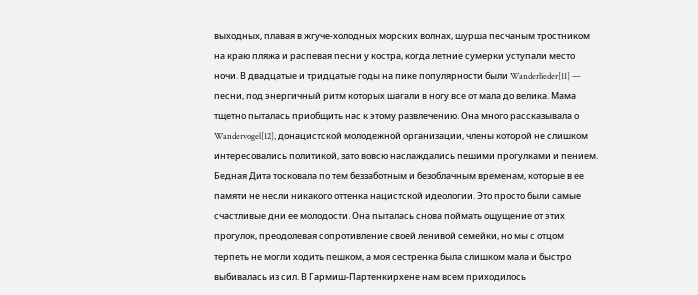выходных, плавая в жгуче-холодных морских волнах, шурша песчаным тростником на краю пляжа и распевая песни у костра, когда летние сумерки уступали место ночи. В двадцатые и тридцатые годы на пике популярности были Wanderlieder[11] — песни, под энергичный ритм которых шагали в ногу все от мала до велика. Мама тщетно пыталась приобщить нас к этому развлечению. Она много рассказывала о Wandervogel[12], донацистской молодежной организации, члены которой не слишком интересовались политикой, зато вовсю наслаждались пешими прогулками и пением. Бедная Дита тосковала по тем беззаботным и безоблачным временам, которые в ее памяти не несли никакого оттенка нацистской идеологии. Это просто были самые счастливые дни ее молодости. Она пыталась снова поймать ощущение от этих прогулок, преодолевая сопротивление своей ленивой семейки, но мы с отцом терпеть не могли ходить пешком, а моя сестренка была слишком мала и быстро выбивалась из сил. В Гармиш-Партенкирхене нам всем приходилось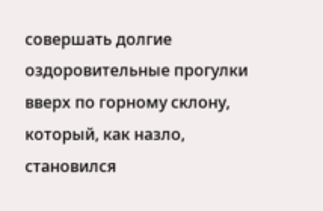совершать долгие оздоровительные прогулки вверх по горному склону, который, как назло, становился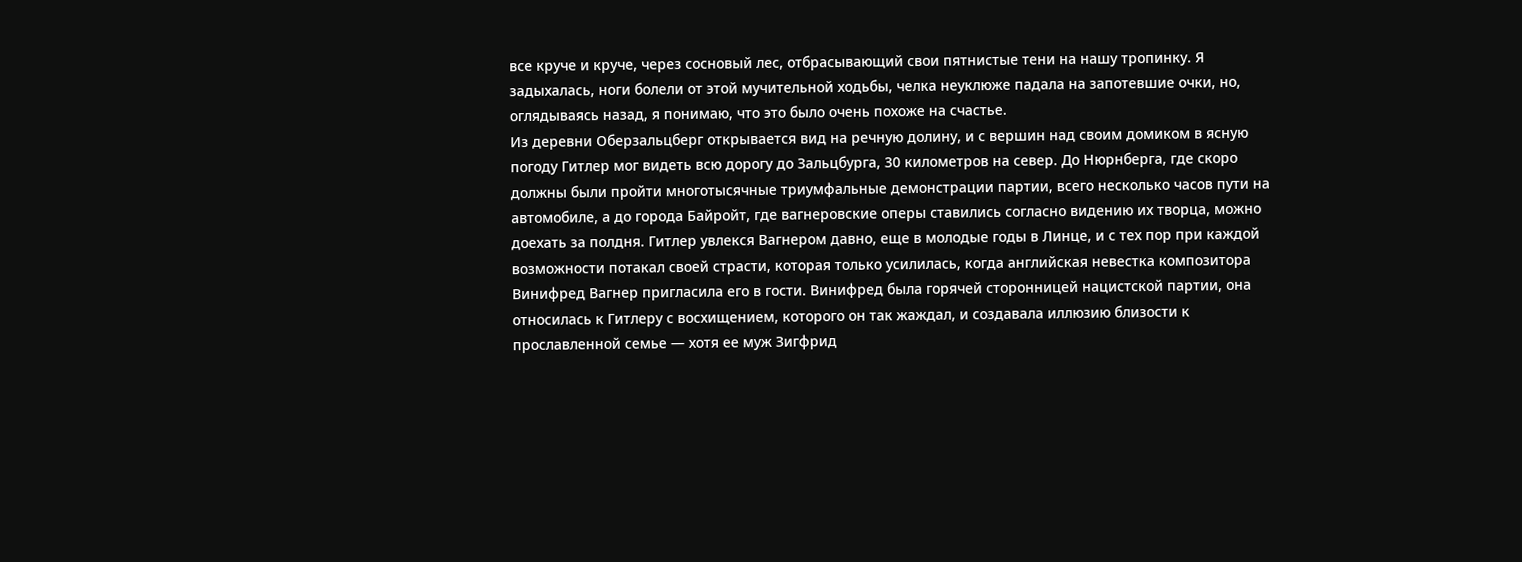все круче и круче, через сосновый лес, отбрасывающий свои пятнистые тени на нашу тропинку. Я задыхалась, ноги болели от этой мучительной ходьбы, челка неуклюже падала на запотевшие очки, но, оглядываясь назад, я понимаю, что это было очень похоже на счастье.
Из деревни Оберзальцберг открывается вид на речную долину, и с вершин над своим домиком в ясную погоду Гитлер мог видеть всю дорогу до Зальцбурга, 30 километров на север. До Нюрнберга, где скоро должны были пройти многотысячные триумфальные демонстрации партии, всего несколько часов пути на автомобиле, а до города Байройт, где вагнеровские оперы ставились согласно видению их творца, можно доехать за полдня. Гитлер увлекся Вагнером давно, еще в молодые годы в Линце, и с тех пор при каждой возможности потакал своей страсти, которая только усилилась, когда английская невестка композитора Винифред Вагнер пригласила его в гости. Винифред была горячей сторонницей нацистской партии, она относилась к Гитлеру с восхищением, которого он так жаждал, и создавала иллюзию близости к прославленной семье — хотя ее муж Зигфрид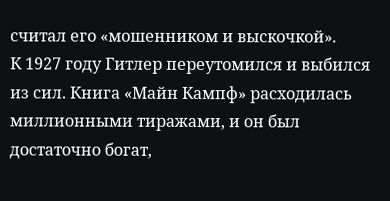считал его «мошенником и выскочкой».
К 1927 году Гитлер переутомился и выбился из сил. Книга «Майн Кампф» расходилась миллионными тиражами, и он был достаточно богат,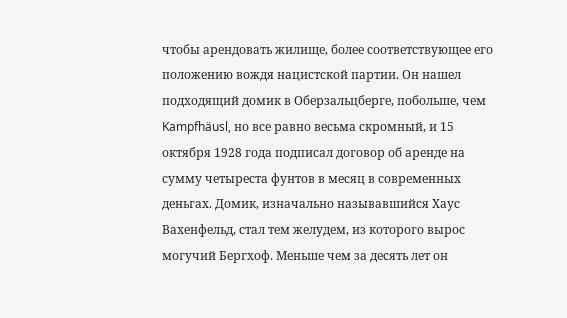чтобы арендовать жилище, более соответствующее его положению вождя нацистской партии. Он нашел подходящий домик в Оберзальцберге, побольше, чем Kampfhäusl, но все равно весьма скромный, и 15 октября 1928 года подписал договор об аренде на сумму четыреста фунтов в месяц в современных деньгах. Домик, изначально называвшийся Хаус Вахенфельд, стал тем желудем, из которого вырос могучий Бергхоф. Меньше чем за десять лет он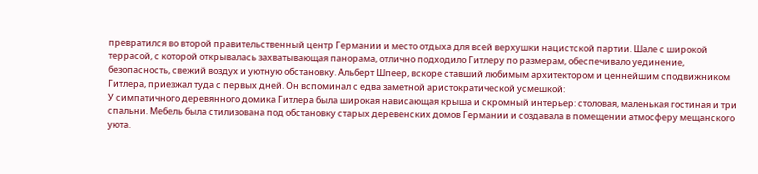превратился во второй правительственный центр Германии и место отдыха для всей верхушки нацистской партии. Шале с широкой террасой, с которой открывалась захватывающая панорама, отлично подходило Гитлеру по размерам, обеспечивало уединение, безопасность, свежий воздух и уютную обстановку. Альберт Шпеер, вскоре ставший любимым архитектором и ценнейшим сподвижником Гитлера, приезжал туда с первых дней. Он вспоминал с едва заметной аристократической усмешкой:
У симпатичного деревянного домика Гитлера была широкая нависающая крыша и скромный интерьер: столовая, маленькая гостиная и три спальни. Мебель была стилизована под обстановку старых деревенских домов Германии и создавала в помещении атмосферу мещанского уюта.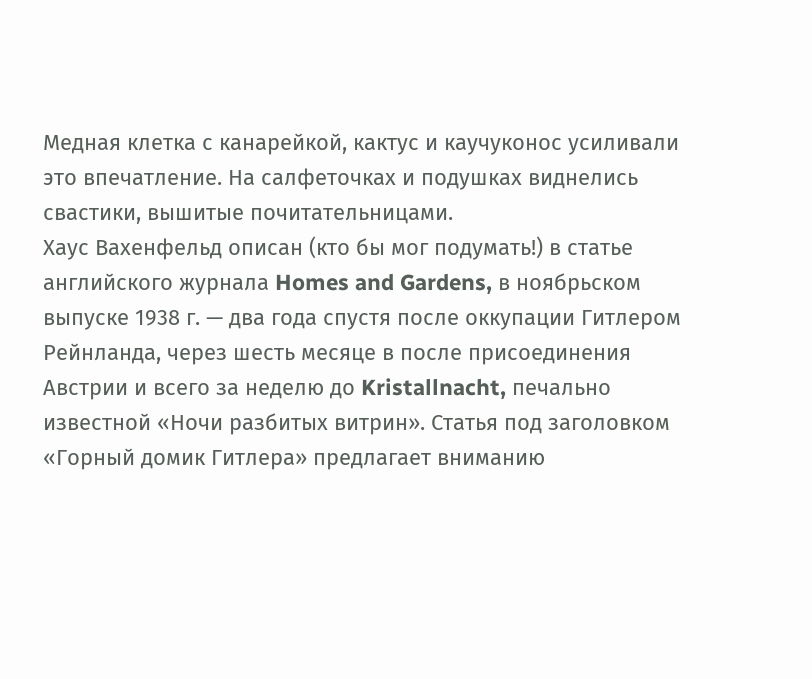Медная клетка с канарейкой, кактус и каучуконос усиливали это впечатление. На салфеточках и подушках виднелись свастики, вышитые почитательницами.
Хаус Вахенфельд описан (кто бы мог подумать!) в статье английского журнала Homes and Gardens, в ноябрьском выпуске 1938 г. — два года спустя после оккупации Гитлером Рейнланда, через шесть месяце в после присоединения Австрии и всего за неделю до Kristallnacht, печально известной «Ночи разбитых витрин». Статья под заголовком «Горный домик Гитлера» предлагает вниманию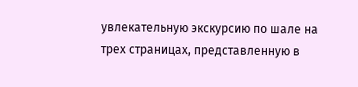увлекательную экскурсию по шале на трех страницах, представленную в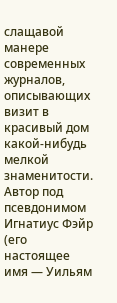слащавой манере современных журналов, описывающих визит в красивый дом какой-нибудь мелкой знаменитости. Автор под псевдонимом Игнатиус Фэйр (его настоящее имя — Уильям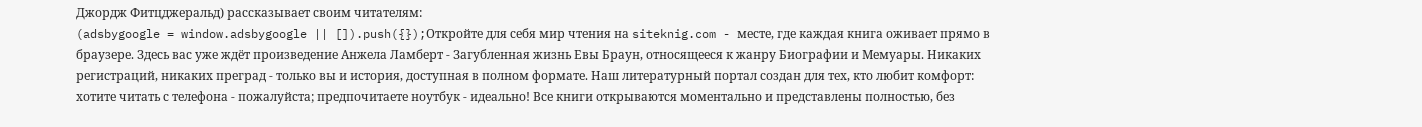Джордж Фитцджеральд) рассказывает своим читателям:
(adsbygoogle = window.adsbygoogle || []).push({});Откройте для себя мир чтения на siteknig.com - месте, где каждая книга оживает прямо в браузере. Здесь вас уже ждёт произведение Анжела Ламберт - Загубленная жизнь Евы Браун, относящееся к жанру Биографии и Мемуары. Никаких регистраций, никаких преград - только вы и история, доступная в полном формате. Наш литературный портал создан для тех, кто любит комфорт: хотите читать с телефона - пожалуйста; предпочитаете ноутбук - идеально! Все книги открываются моментально и представлены полностью, без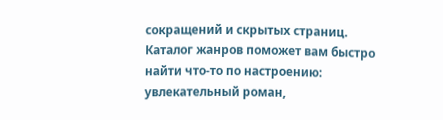сокращений и скрытых страниц. Каталог жанров поможет вам быстро найти что-то по настроению: увлекательный роман,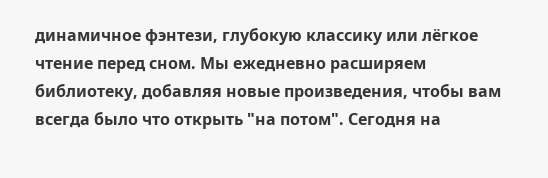динамичное фэнтези, глубокую классику или лёгкое чтение перед сном. Мы ежедневно расширяем библиотеку, добавляя новые произведения, чтобы вам всегда было что открыть "на потом". Сегодня на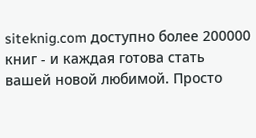siteknig.com доступно более 200000 книг - и каждая готова стать вашей новой любимой. Просто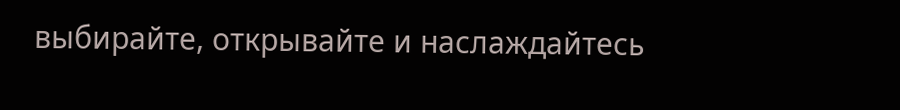выбирайте, открывайте и наслаждайтесь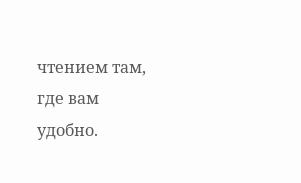чтением там, где вам удобно.